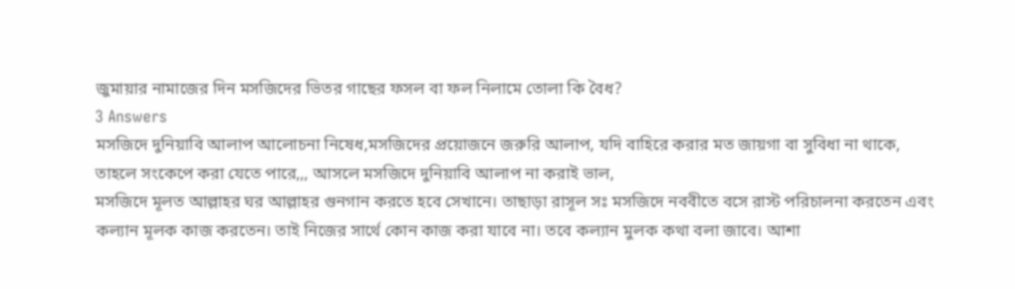জুমায়ার নামাজের দিন মসজিদের ভিতর গাছের ফসল বা ফল নিলামে তোলা কি বৈধ?
3 Answers
মসজিদে দুনিয়াবি আলাপ আলোচনা নিষেধ,মসজিদের প্রয়োজনে জরুরি আলাপ, যদি বাহিরে করার মত জায়গা বা সুবিধা না থাকে, তাহলে সংকেপে করা যেতে পারে,,, আসলে মসজিদে দুনিয়াবি আলাপ না করাই ভাল,
মসজিদে মূলত আল্লাহর ঘর আল্লাহর গুনগান করতে হবে সেখানে। তাছাড়া রাসূল সঃ মসজিদে নববীতে বসে রাস্ট পরিচালনা করতেন এবং কল্যান মূলক কাজ করতেন। তাই নিজের সার্থে কোন কাজ করা যাবে না। তবে কল্যান মুলক কথা বলা জাবে। আশা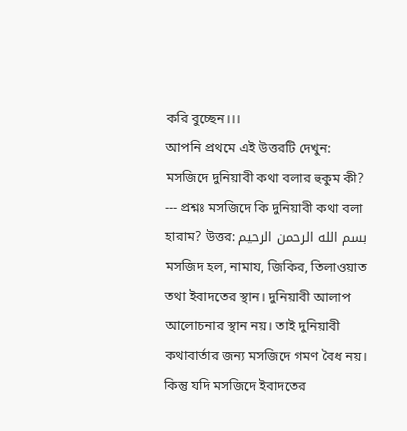করি বুচ্ছেন।।।
আপনি প্রথমে এই উত্তরটি দেখুন: মসজিদে দুনিয়াবী কথা বলার হুকুম কী? --- প্রশ্নঃ মসজিদে কি দুনিয়াবী কথা বলা হারাম? উত্তর: بسم الله الرحمن الرحيم মসজিদ হল, নামায, জিকির, তিলাওয়াত তথা ইবাদতের স্থান। দুনিয়াবী আলাপ আলোচনার স্থান নয়। তাই দুনিয়াবী কথাবার্তার জন্য মসজিদে গমণ বৈধ নয়। কিন্তু যদি মসজিদে ইবাদতের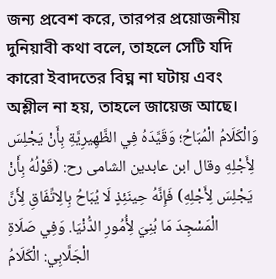জন্য প্রবেশ করে, তারপর প্রয়োজনীয় দুনিয়াবী কথা বলে, তাহলে সেটি যদি কারো ইবাদতের বিঘ্ন না ঘটায় এবং অশ্লীল না হয়, তাহলে জায়েজ আছে। وَالْكَلَامُ الْمُبَاحُ؛ وَقَيَّدَهُ فِي الظَّهِيرِيَّةِ بِأَنْ يَجْلِسَ لِأَجْلِهِ وقال ابن عابدين الشامى رح: (قَوْلُهُ بِأَنْ يَجْلِسَ لِأَجْلِهِ) فَإِنَّهُ حِينَئِذٍ لَا يُبَاحُ بِالِاتِّفَاقِ لِأَنَّ الْمَسْجِدَ مَا بُنِيَ لِأُمُورِ الدُّنْيَا. وَفِي صَلَاةِ الْجَلَّابِي: الْكَلَامُ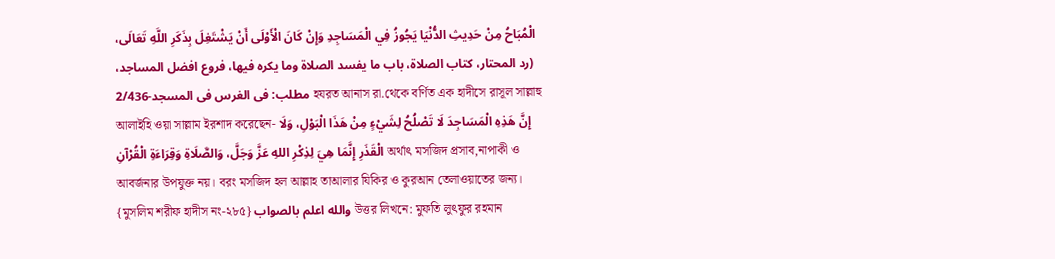الْمُبَاحُ مِنْ حَدِيثِ الدُّنْيَا يَجُوزُ فِي الْمَسَاجِدِ وَإِنْ كَانَ الْأَوْلَى أَنْ يَشْتَغِلَ بِذَكَرِ اللَّهِ تَعَالَى، (رد المحتار، كتاب الصلاة، باب ما يفسد الصلاة وما يكره فيها، فروع افضل المساجد، مطلب: فى الغرس فى المسجد-2/436 হযরত আনাস রা.থেকে বর্ণিত এক হাদীসে রাসূল সাল্লাহু আলাইহি ওয়া সাল্লাম ইরশাদ করেছেন- إِنَّ هَذِهِ الْمَسَاجِدَ لَا تَصْلُحُ لِشَيْءٍ مِنْ هَذَا الْبَوْلِ، وَلَا الْقَذَرِ إِنَّمَا هِيَ لِذِكْرِ اللهِ عَزَّ وَجَلَّ، وَالصَّلَاةِ وَقِرَاءَةِ الْقُرْآنِ অর্থাৎ মসজিদ প্রসাব,নাপাকী ও আবর্জনার উপযুক্ত নয়। বরং মসজিদ হল আল্লাহ তাআলার যিকির ও কুরআন তেলাওয়াতের জন্য। {মুসলিম শরীফ হাদীস নং-২৮৫} والله اعلم بالصواب উত্তর লিখনে: মুফতি লুৎফুর রহমান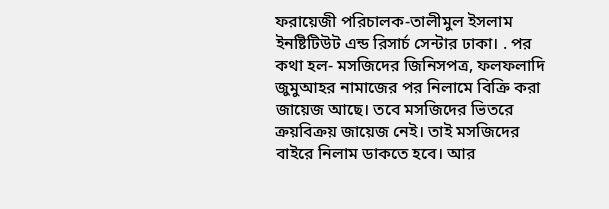ফরায়েজী পরিচালক-তালীমুল ইসলাম ইনষ্টিটিউট এন্ড রিসার্চ সেন্টার ঢাকা। . পর কথা হল- মসজিদের জিনিসপত্র, ফলফলাদি জুমুআহর নামাজের পর নিলামে বিক্রি করা জায়েজ আছে। তবে মসজিদের ভিতরে ক্রয়বিক্রয় জায়েজ নেই। তাই মসজিদের বাইরে নিলাম ডাকতে হবে। আর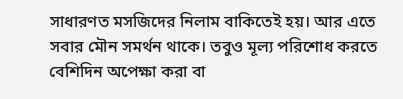সাধারণত মসজিদের নিলাম বাকিতেই হয়। আর এতে সবার মৌন সমর্থন থাকে। তবুও মূল্য পরিশোধ করতে বেশিদিন অপেক্ষা করা বা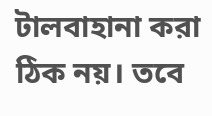টালবাহানা করা ঠিক নয়। তবে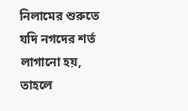নিলামের শুরুতে যদি নগদের শর্ত লাগানো হয়, তাহলে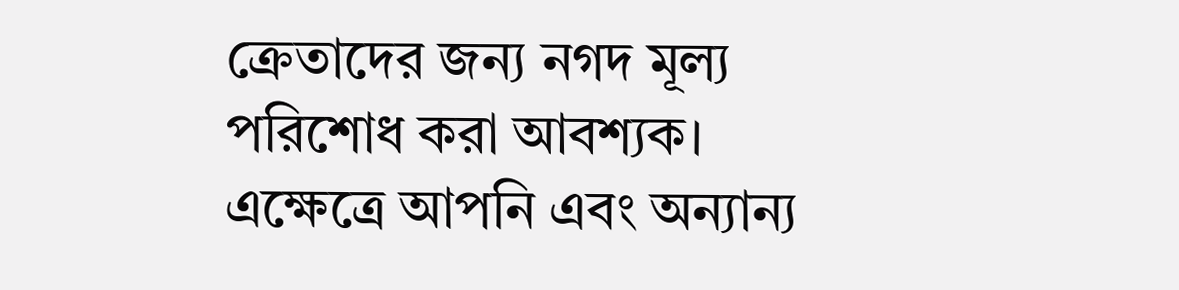ক্রেতাদের জন্য নগদ মূল্য পরিশোধ করা আবশ্যক। এক্ষেত্রে আপনি এবং অন্যান্য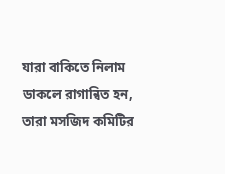যারা বাকিতে নিলাম ডাকলে রাগান্বিত হন, তারা মসজিদ কমিটির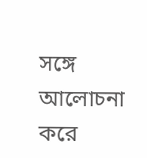সঙ্গে আলোচনা করে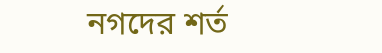নগদের শর্ত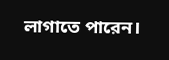লাগাতে পারেন।